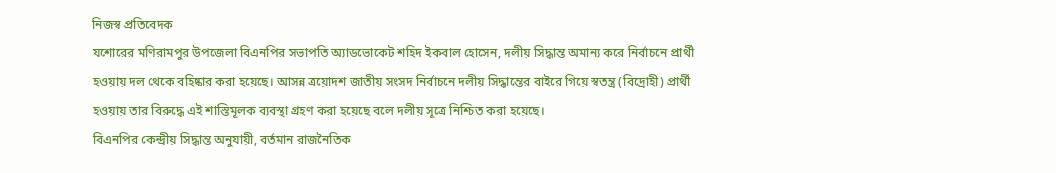নিজস্ব প্রতিবেদক
যশোরের মণিরামপুর উপজেলা বিএনপির সভাপতি অ্যাডভোকেট শহিদ ইকবাল হোসেন, দলীয় সিদ্ধান্ত অমান্য করে নির্বাচনে প্রার্থী হওয়ায় দল থেকে বহিষ্কার করা হয়েছে। আসন্ন ত্রয়োদশ জাতীয় সংসদ নির্বাচনে দলীয় সিদ্ধান্তের বাইরে গিয়ে স্বতন্ত্র (বিদ্রোহী) প্রার্থী হওয়ায় তার বিরুদ্ধে এই শাস্তিমূলক ব্যবস্থা গ্রহণ করা হয়েছে বলে দলীয় সূত্রে নিশ্চিত করা হয়েছে।
বিএনপির কেন্দ্রীয় সিদ্ধান্ত অনুযায়ী, বর্তমান রাজনৈতিক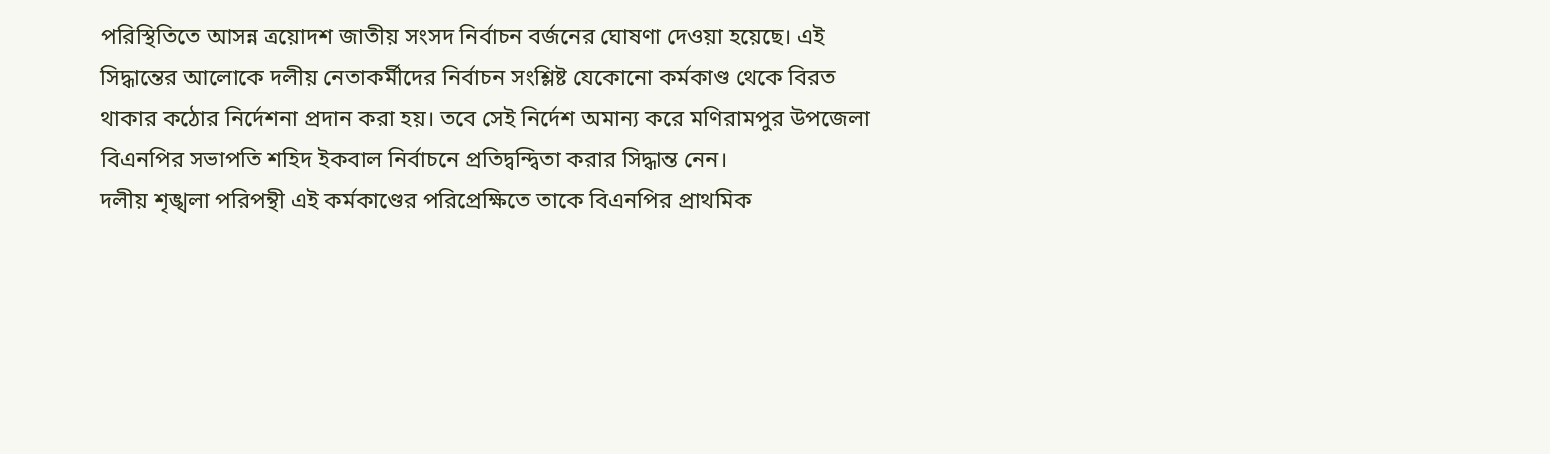পরিস্থিতিতে আসন্ন ত্রয়োদশ জাতীয় সংসদ নির্বাচন বর্জনের ঘোষণা দেওয়া হয়েছে। এই সিদ্ধান্তের আলোকে দলীয় নেতাকর্মীদের নির্বাচন সংশ্লিষ্ট যেকোনো কর্মকাণ্ড থেকে বিরত থাকার কঠোর নির্দেশনা প্রদান করা হয়। তবে সেই নির্দেশ অমান্য করে মণিরামপুর উপজেলা বিএনপির সভাপতি শহিদ ইকবাল নির্বাচনে প্রতিদ্বন্দ্বিতা করার সিদ্ধান্ত নেন।
দলীয় শৃঙ্খলা পরিপন্থী এই কর্মকাণ্ডের পরিপ্রেক্ষিতে তাকে বিএনপির প্রাথমিক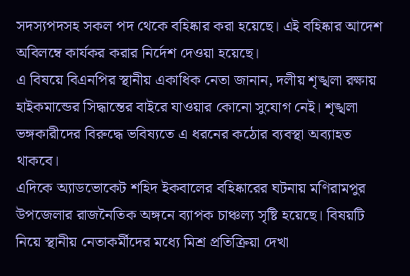সদস্যপদসহ সকল পদ থেকে বহিষ্কার করা হয়েছে। এই বহিষ্কার আদেশ অবিলম্বে কার্যকর করার নির্দেশ দেওয়া হয়েছে।
এ বিষয়ে বিএনপির স্থানীয় একাধিক নেতা জানান, দলীয় শৃঙ্খলা রক্ষায় হাইকমান্ডের সিদ্ধান্তের বাইরে যাওয়ার কোনো সুযোগ নেই। শৃঙ্খলা ভঙ্গকারীদের বিরুদ্ধে ভবিষ্যতে এ ধরনের কঠোর ব্যবস্থা অব্যাহত থাকবে।
এদিকে অ্যাডভোকেট শহিদ ইকবালের বহিষ্কারের ঘটনায় মণিরামপুর উপজেলার রাজনৈতিক অঙ্গনে ব্যাপক চাঞ্চল্য সৃষ্টি হয়েছে। বিষয়টি নিয়ে স্থানীয় নেতাকর্মীদের মধ্যে মিশ্র প্রতিক্রিয়া দেখা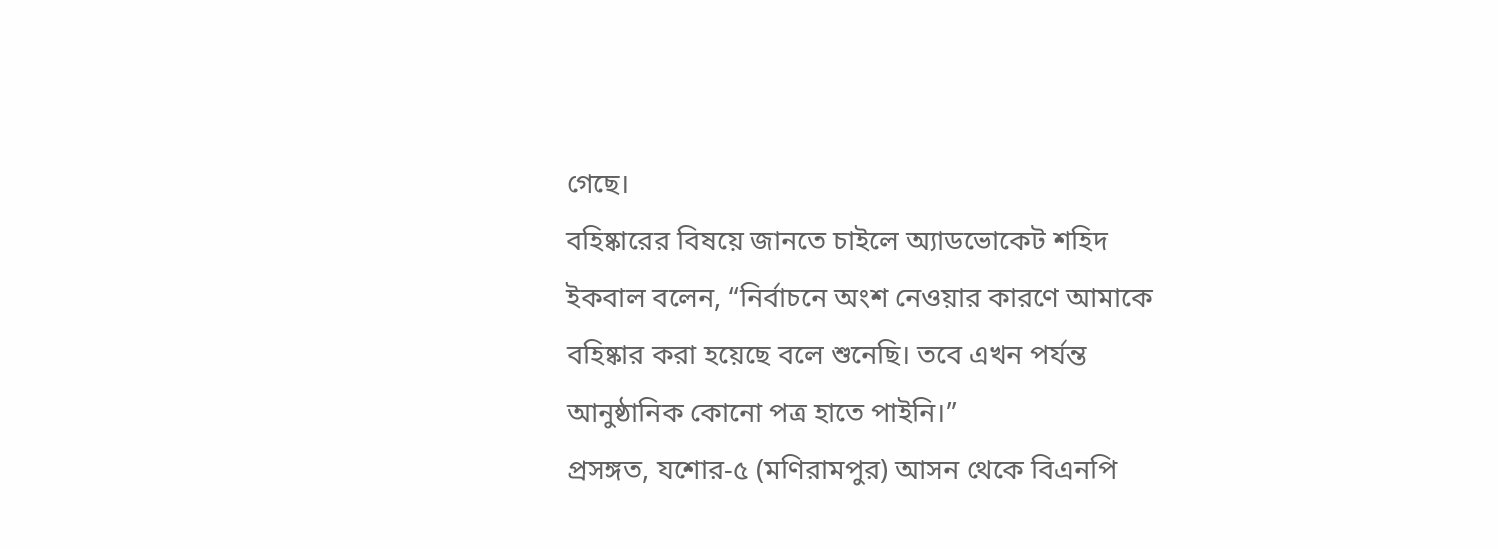গেছে।
বহিষ্কারের বিষয়ে জানতে চাইলে অ্যাডভোকেট শহিদ ইকবাল বলেন, “নির্বাচনে অংশ নেওয়ার কারণে আমাকে বহিষ্কার করা হয়েছে বলে শুনেছি। তবে এখন পর্যন্ত আনুষ্ঠানিক কোনো পত্র হাতে পাইনি।”
প্রসঙ্গত, যশোর-৫ (মণিরামপুর) আসন থেকে বিএনপি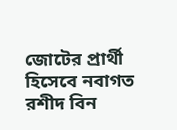জোটের প্রার্থী হিসেবে নবাগত রশীদ বিন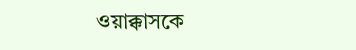ওয়াক্কাসকে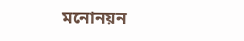মনোনয়ন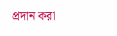প্রদান করা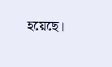হয়েছে।